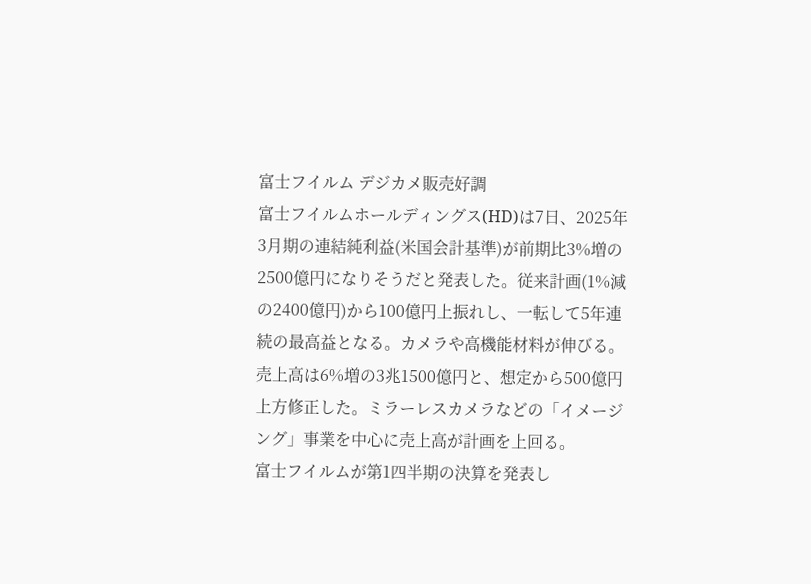富士フイルム デジカメ販売好調
富士フイルムホールディングス(HD)は7日、2025年3月期の連結純利益(米国会計基準)が前期比3%増の2500億円になりそうだと発表した。従来計画(1%減の2400億円)から100億円上振れし、一転して5年連続の最高益となる。カメラや高機能材料が伸びる。
売上高は6%増の3兆1500億円と、想定から500億円上方修正した。ミラーレスカメラなどの「イメージング」事業を中心に売上高が計画を上回る。
富士フイルムが第1四半期の決算を発表し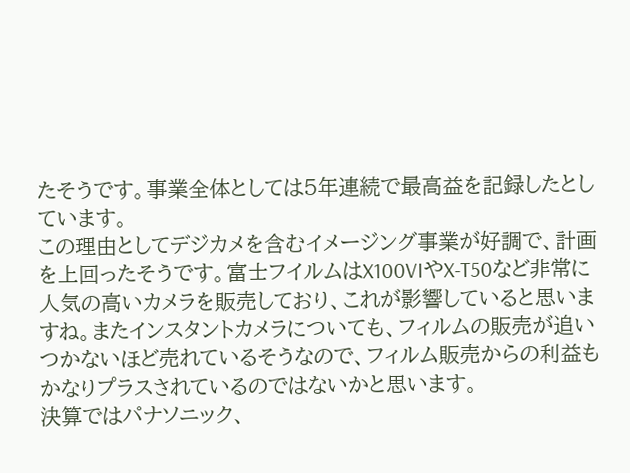たそうです。事業全体としては5年連続で最高益を記録したとしています。
この理由としてデジカメを含むイメージング事業が好調で、計画を上回ったそうです。富士フイルムはX100VIやX-T50など非常に人気の高いカメラを販売しており、これが影響していると思いますね。またインスタントカメラについても、フィルムの販売が追いつかないほど売れているそうなので、フィルム販売からの利益もかなりプラスされているのではないかと思います。
決算ではパナソニック、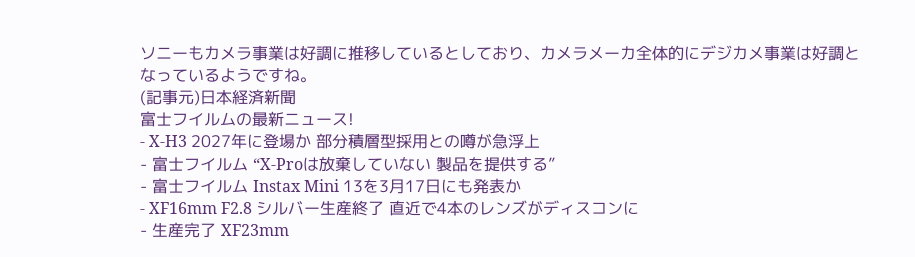ソニーもカメラ事業は好調に推移しているとしており、カメラメーカ全体的にデジカメ事業は好調となっているようですね。
(記事元)日本経済新聞
富士フイルムの最新ニュース!
- X-H3 2027年に登場か 部分積層型採用との噂が急浮上
- 富士フイルム “X-Proは放棄していない 製品を提供する”
- 富士フイルム Instax Mini 13を3月17日にも発表か
- XF16mm F2.8 シルバー生産終了 直近で4本のレンズがディスコンに
- 生産完了 XF23mm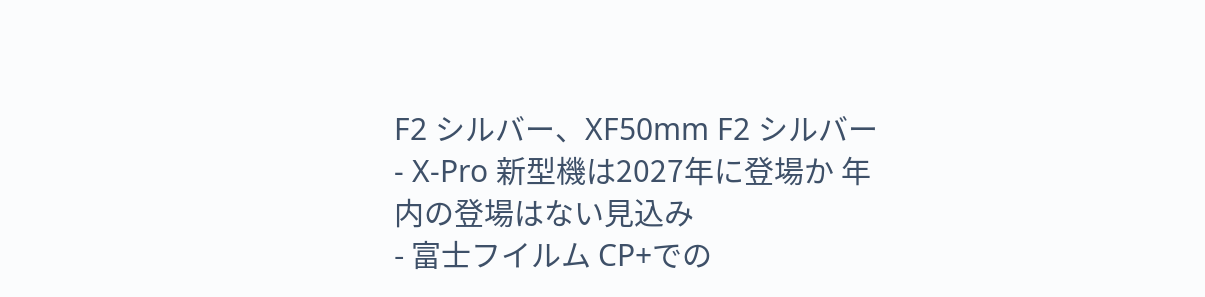F2 シルバー、XF50mm F2 シルバー
- X-Pro 新型機は2027年に登場か 年内の登場はない見込み
- 富士フイルム CP+での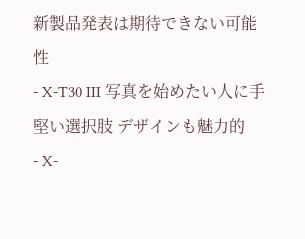新製品発表は期待できない可能性
- X-T30 III 写真を始めたい人に手堅い選択肢 デザインも魅力的
- X-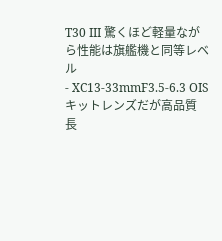T30 III 驚くほど軽量ながら性能は旗艦機と同等レベル
- XC13-33mmF3.5-6.3 OIS キットレンズだが高品質 長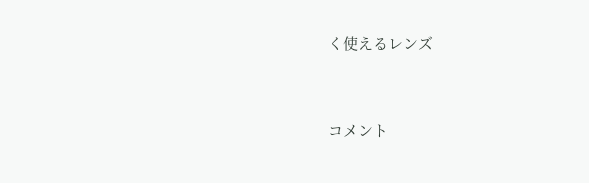く使えるレンズ


コメント